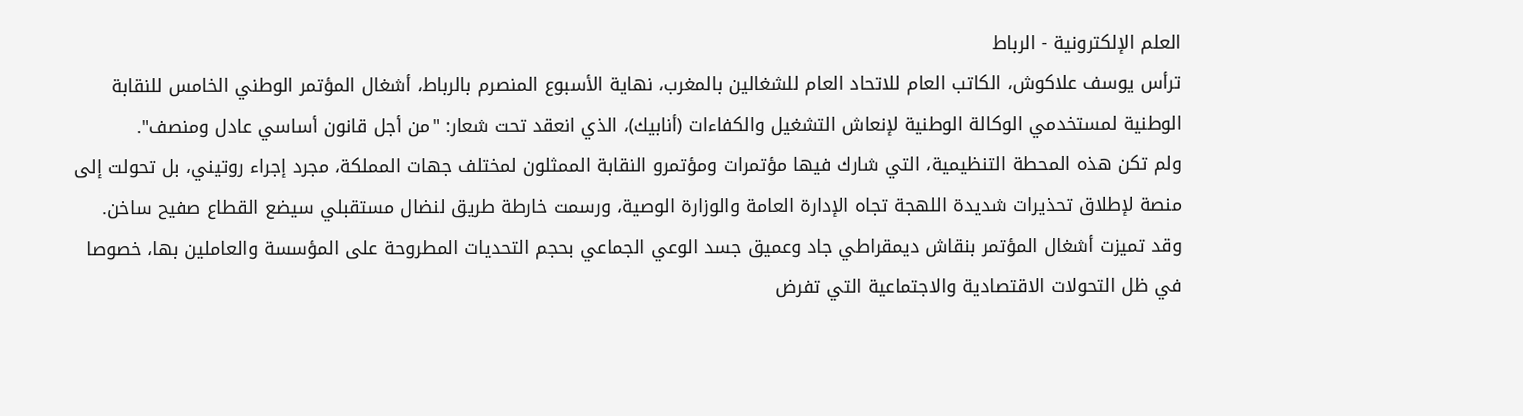العلم الإلكترونية - الرباط
ترأس يوسف علاكوش، الكاتب العام للاتحاد العام للشغالين بالمغرب، نهاية الأسبوع المنصرم بالرباط، أشغال المؤتمر الوطني الخامس للنقابة الوطنية لمستخدمي الوكالة الوطنية لإنعاش التشغيل والكفاءات (أنابيك)، الذي انعقد تحت شعار: "من أجل قانون أساسي عادل ومنصف".
ولم تكن هذه المحطة التنظيمية، التي شارك فيها مؤتمرات ومؤتمرو النقابة الممثلون لمختلف جهات المملكة، مجرد إجراء روتيني، بل تحولت إلى منصة لإطلاق تحذيرات شديدة اللهجة تجاه الإدارة العامة والوزارة الوصية، ورسمت خارطة طريق لنضال مستقبلي سيضع القطاع صفيح ساخن.
وقد تميزت أشغال المؤتمر بنقاش ديمقراطي جاد وعميق جسد الوعي الجماعي بحجم التحديات المطروحة على المؤسسة والعاملين بها، خصوصا في ظل التحولات الاقتصادية والاجتماعية التي تفرض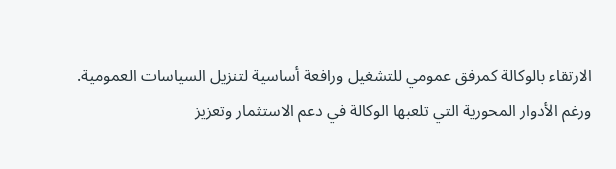الارتقاء بالوكالة كمرفق عمومي للتشغيل ورافعة أساسية لتنزيل السياسات العمومية.
ورغم الأدوار المحورية التي تلعبها الوكالة في دعم الاستثمار وتعزيز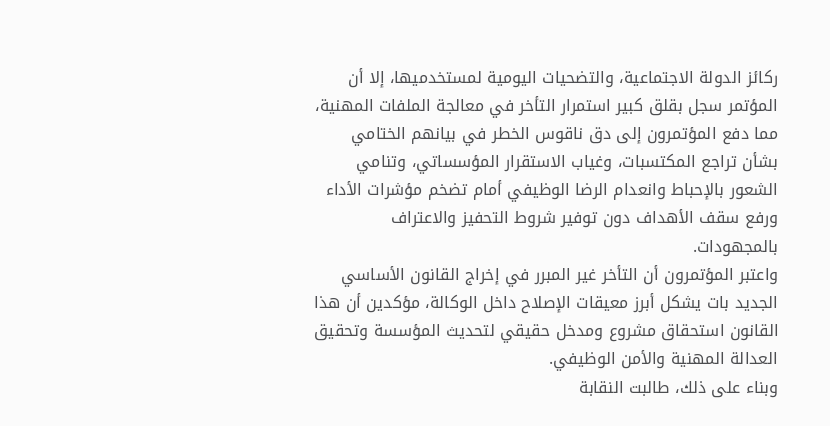ركائز الدولة الاجتماعية، والتضحيات اليومية لمستخدميها، إلا أن المؤتمر سجل بقلق كبير استمرار التأخر في معالجة الملفات المهنية، مما دفع المؤتمرون إلى دق ناقوس الخطر في بيانهم الختامي بشأن تراجع المكتسبات، وغياب الاستقرار المؤسساتي، وتنامي الشعور بالإحباط وانعدام الرضا الوظيفي أمام تضخم مؤشرات الأداء ورفع سقف الأهداف دون توفير شروط التحفيز والاعتراف بالمجهودات.
واعتبر المؤتمرون أن التأخر غير المبرر في إخراج القانون الأساسي الجديد بات يشكل أبرز معيقات الإصلاح داخل الوكالة، مؤكدين أن هذا القانون استحقاق مشروع ومدخل حقيقي لتحديث المؤسسة وتحقيق العدالة المهنية والأمن الوظيفي.
وبناء على ذلك، طالبت النقابة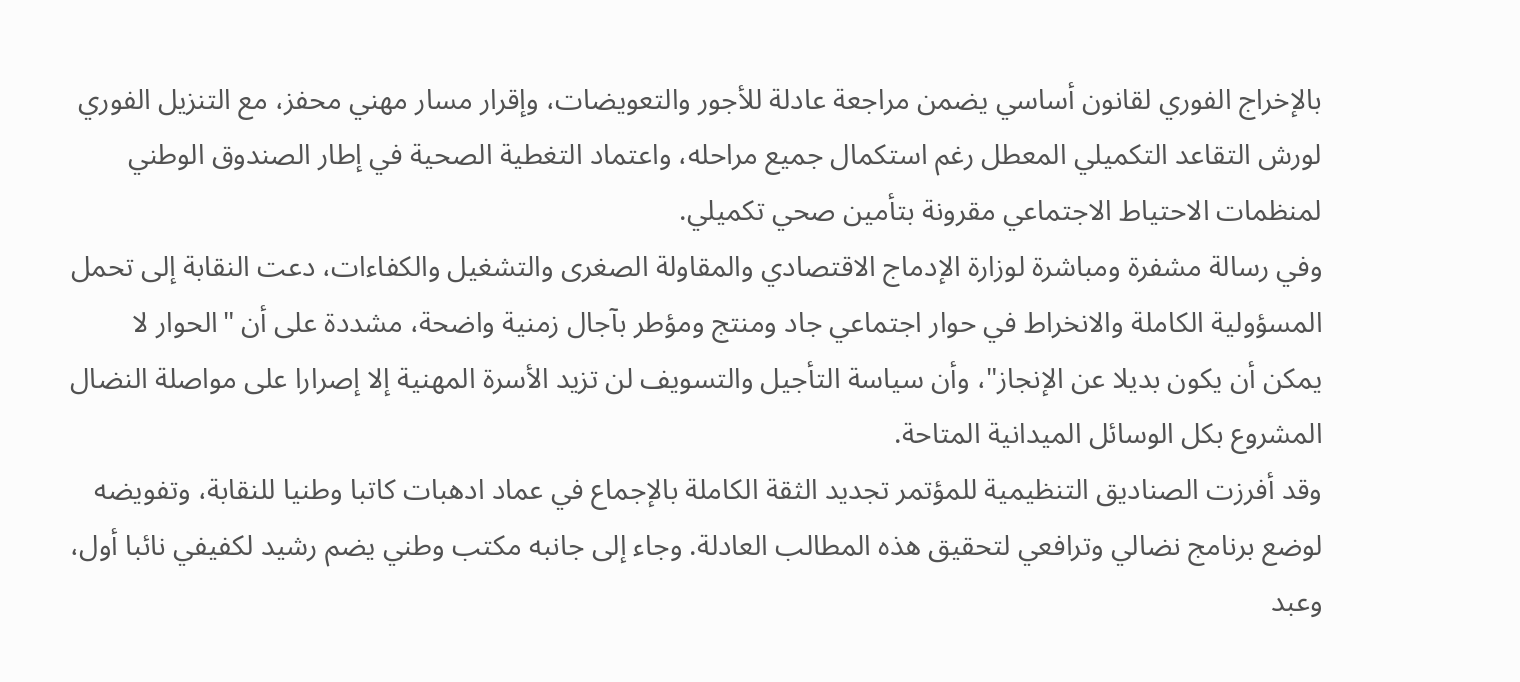بالإخراج الفوري لقانون أساسي يضمن مراجعة عادلة للأجور والتعويضات، وإقرار مسار مهني محفز، مع التنزيل الفوري لورش التقاعد التكميلي المعطل رغم استكمال جميع مراحله، واعتماد التغطية الصحية في إطار الصندوق الوطني لمنظمات الاحتياط الاجتماعي مقرونة بتأمين صحي تكميلي.
وفي رسالة مشفرة ومباشرة لوزارة الإدماج الاقتصادي والمقاولة الصغرى والتشغيل والكفاءات، دعت النقابة إلى تحمل المسؤولية الكاملة والانخراط في حوار اجتماعي جاد ومنتج ومؤطر بآجال زمنية واضحة، مشددة على أن "الحوار لا يمكن أن يكون بديلا عن الإنجاز"، وأن سياسة التأجيل والتسويف لن تزيد الأسرة المهنية إلا إصرارا على مواصلة النضال المشروع بكل الوسائل الميدانية المتاحة.
وقد أفرزت الصناديق التنظيمية للمؤتمر تجديد الثقة الكاملة بالإجماع في عماد ادهبات كاتبا وطنيا للنقابة، وتفويضه لوضع برنامج نضالي وترافعي لتحقيق هذه المطالب العادلة. وجاء إلى جانبه مكتب وطني يضم رشيد لكفيفي نائبا أول، وعبد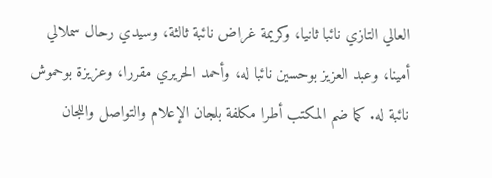العالي التازي نائبا ثانيا، وكريمة غراض نائبة ثالثة، وسيدي رحال سملالي أمينا، وعبد العزيز بوحسين نائبا له، وأحمد الحريري مقررا، وعزيزة بوحموش نائبة له. كما ضم المكتب أطرا مكلفة بلجان الإعلام والتواصل واللجان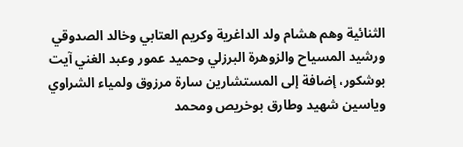الثنائية وهم هشام ولد الداغرية وكريم العتابي وخالد الصدوقي ورشيد المسياح والزوهرة البرزلي وحميد عمور وعبد الغني آيت بوشكور، إضافة إلى المستشارين سارة مرزوق ولمياء الشراوي وياسين شهيد وطارق بوخريص ومحمد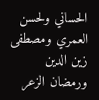الحساني ولحسن العمري ومصطفى زين الدين ورمضان الزعر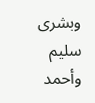وبشرى سليم وأحمد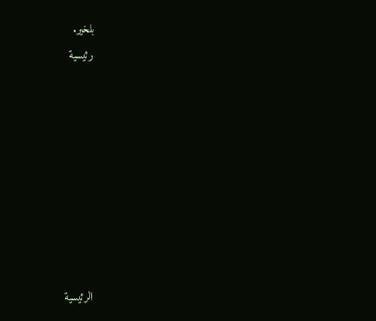بلخير.
رئيسية








الرئيسية